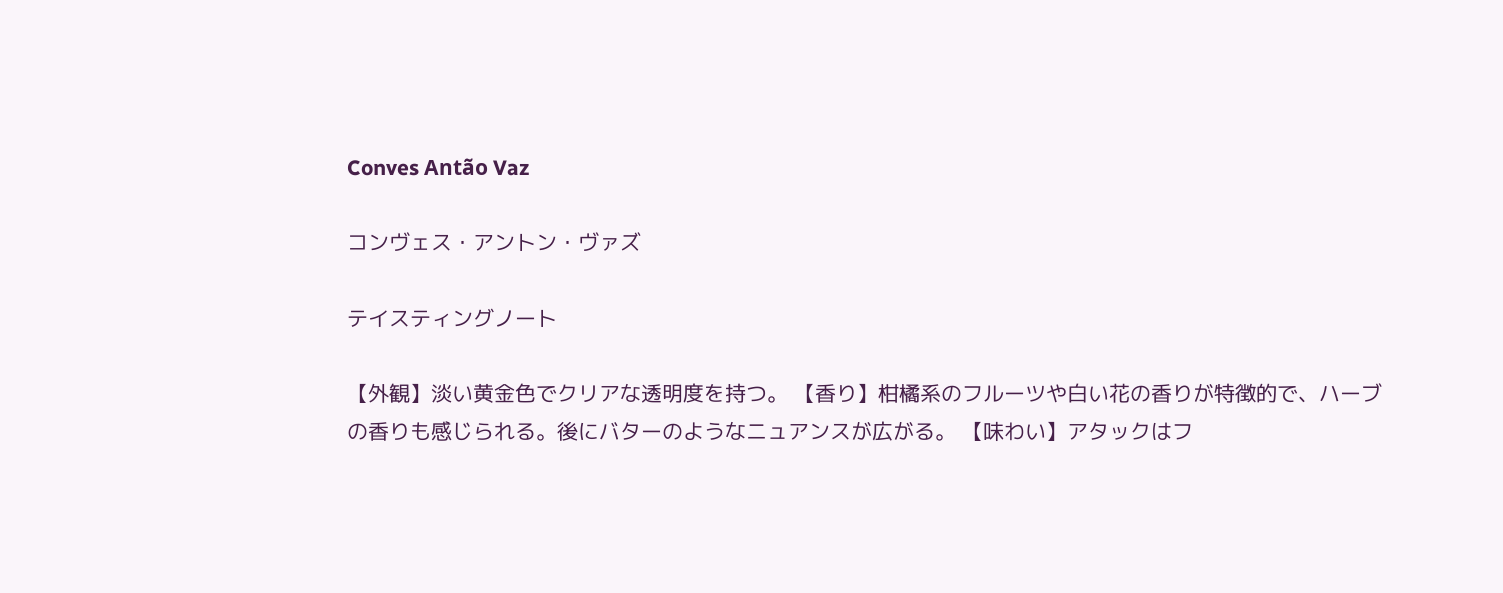Conves Antão Vaz

コンヴェス・アントン・ヴァズ

テイスティングノート

【外観】淡い黄金色でクリアな透明度を持つ。 【香り】柑橘系のフルーツや白い花の香りが特徴的で、ハーブの香りも感じられる。後にバターのようなニュアンスが広がる。 【味わい】アタックはフ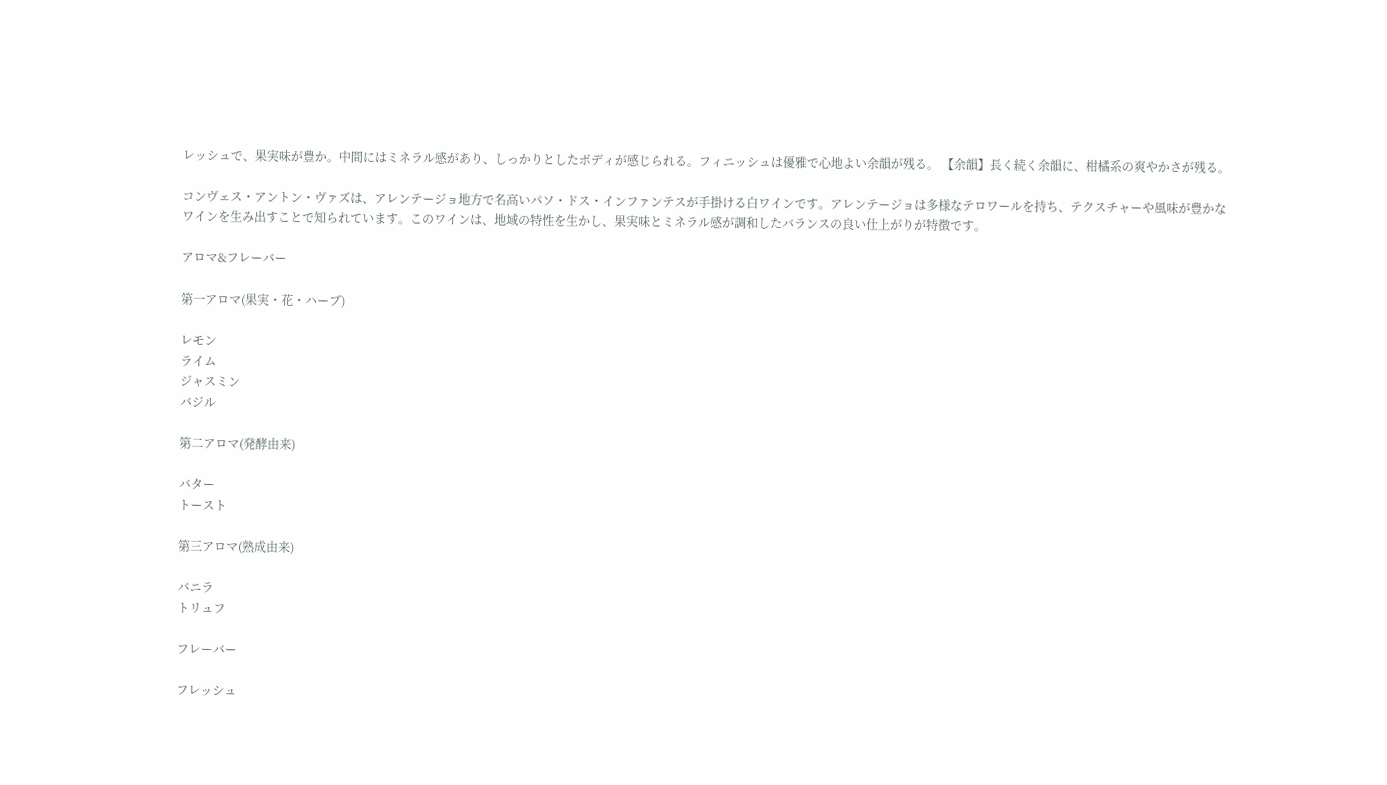レッシュで、果実味が豊か。中間にはミネラル感があり、しっかりとしたボディが感じられる。フィニッシュは優雅で心地よい余韻が残る。 【余韻】長く続く余韻に、柑橘系の爽やかさが残る。

コンヴェス・アントン・ヴァズは、アレンテージョ地方で名高いパソ・ドス・インファンテスが手掛ける白ワインです。アレンテージョは多様なテロワールを持ち、テクスチャーや風味が豊かなワインを生み出すことで知られています。このワインは、地域の特性を生かし、果実味とミネラル感が調和したバランスの良い仕上がりが特徴です。

アロマ&フレーバー

第一アロマ(果実・花・ハーブ)

レモン
ライム
ジャスミン
バジル

第二アロマ(発酵由来)

バター
トースト

第三アロマ(熟成由来)

バニラ
トリュフ

フレーバー

フレッシュ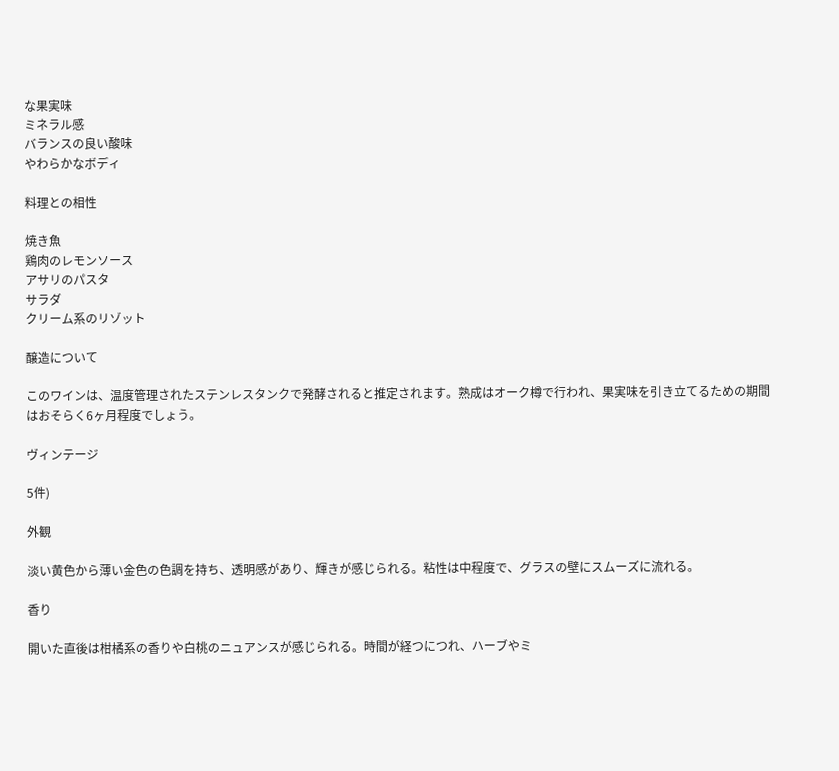な果実味
ミネラル感
バランスの良い酸味
やわらかなボディ

料理との相性

焼き魚
鶏肉のレモンソース
アサリのパスタ
サラダ
クリーム系のリゾット

醸造について

このワインは、温度管理されたステンレスタンクで発酵されると推定されます。熟成はオーク樽で行われ、果実味を引き立てるための期間はおそらく6ヶ月程度でしょう。

ヴィンテージ

5件)

外観

淡い黄色から薄い金色の色調を持ち、透明感があり、輝きが感じられる。粘性は中程度で、グラスの壁にスムーズに流れる。

香り

開いた直後は柑橘系の香りや白桃のニュアンスが感じられる。時間が経つにつれ、ハーブやミ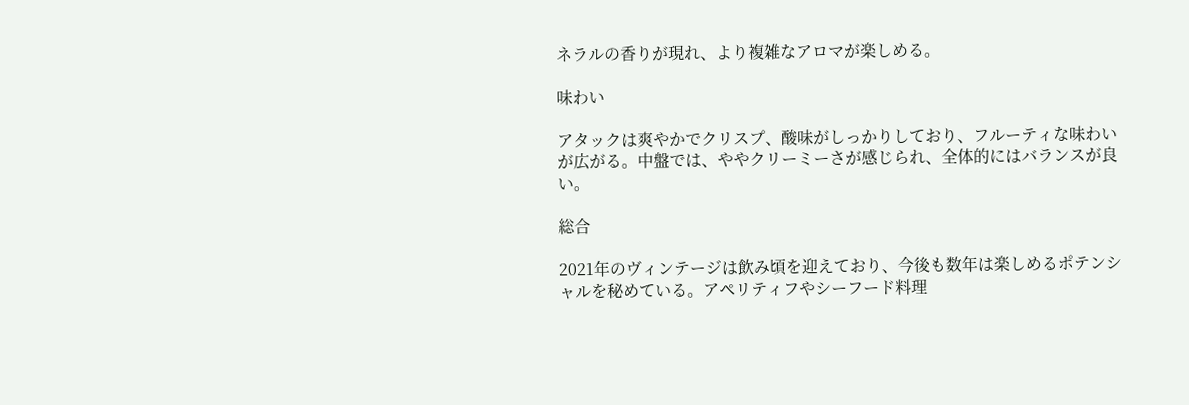ネラルの香りが現れ、より複雑なアロマが楽しめる。

味わい

アタックは爽やかでクリスプ、酸味がしっかりしており、フルーティな味わいが広がる。中盤では、ややクリーミーさが感じられ、全体的にはバランスが良い。

総合

2021年のヴィンテージは飲み頃を迎えており、今後も数年は楽しめるポテンシャルを秘めている。アペリティフやシーフード料理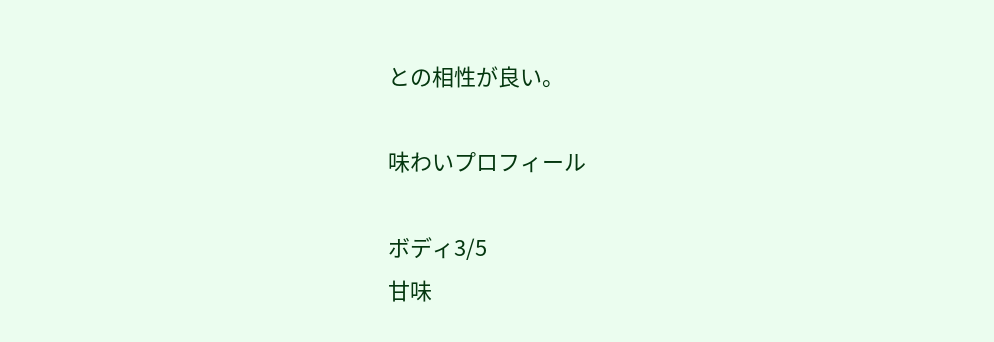との相性が良い。

味わいプロフィール

ボディ3/5
甘味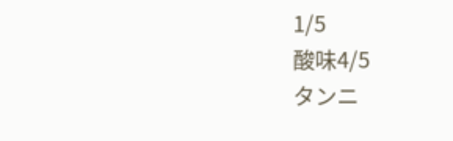1/5
酸味4/5
タンニ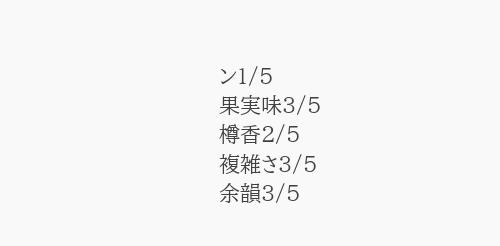ン1/5
果実味3/5
樽香2/5
複雑さ3/5
余韻3/5